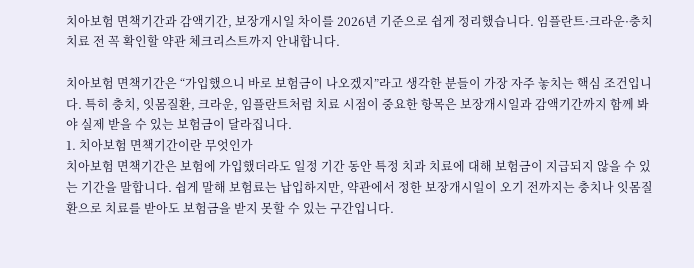치아보험 면책기간과 감액기간, 보장개시일 차이를 2026년 기준으로 쉽게 정리했습니다. 임플란트·크라운·충치 치료 전 꼭 확인할 약관 체크리스트까지 안내합니다.

치아보험 면책기간은 “가입했으니 바로 보험금이 나오겠지”라고 생각한 분들이 가장 자주 놓치는 핵심 조건입니다. 특히 충치, 잇몸질환, 크라운, 임플란트처럼 치료 시점이 중요한 항목은 보장개시일과 감액기간까지 함께 봐야 실제 받을 수 있는 보험금이 달라집니다.
1. 치아보험 면책기간이란 무엇인가
치아보험 면책기간은 보험에 가입했더라도 일정 기간 동안 특정 치과 치료에 대해 보험금이 지급되지 않을 수 있는 기간을 말합니다. 쉽게 말해 보험료는 납입하지만, 약관에서 정한 보장개시일이 오기 전까지는 충치나 잇몸질환으로 치료를 받아도 보험금을 받지 못할 수 있는 구간입니다.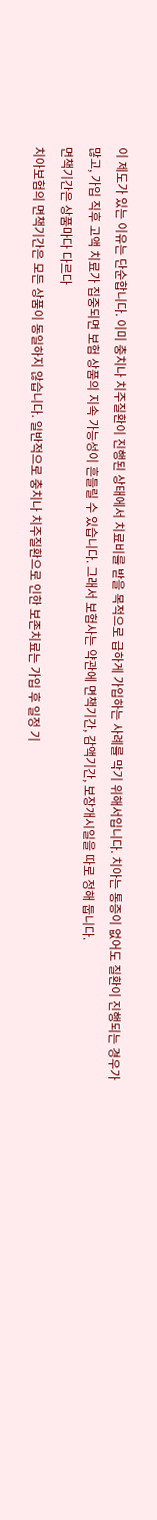이 제도가 있는 이유는 단순합니다. 이미 충치나 치주질환이 진행된 상태에서 치료비를 받을 목적으로 급하게 가입하는 사례를 막기 위해서입니다. 치아는 통증이 없어도 질환이 진행되는 경우가 많고, 가입 직후 고액 치료가 집중되면 보험 상품의 지속 가능성이 흔들릴 수 있습니다. 그래서 보험사는 약관에 면책기간, 감액기간, 보장개시일을 따로 정해 둡니다.
면책기간은 상품마다 다르다
치아보험의 면책기간은 모든 상품이 동일하지 않습니다. 일반적으로 충치나 치주질환으로 인한 보존치료는 가입 후 일정 기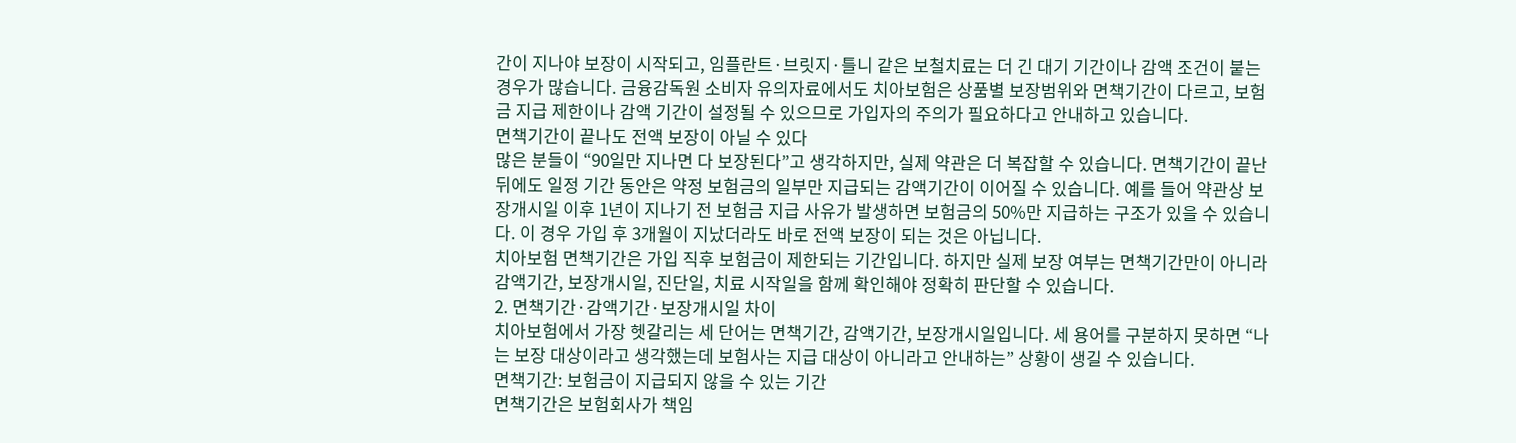간이 지나야 보장이 시작되고, 임플란트·브릿지·틀니 같은 보철치료는 더 긴 대기 기간이나 감액 조건이 붙는 경우가 많습니다. 금융감독원 소비자 유의자료에서도 치아보험은 상품별 보장범위와 면책기간이 다르고, 보험금 지급 제한이나 감액 기간이 설정될 수 있으므로 가입자의 주의가 필요하다고 안내하고 있습니다.
면책기간이 끝나도 전액 보장이 아닐 수 있다
많은 분들이 “90일만 지나면 다 보장된다”고 생각하지만, 실제 약관은 더 복잡할 수 있습니다. 면책기간이 끝난 뒤에도 일정 기간 동안은 약정 보험금의 일부만 지급되는 감액기간이 이어질 수 있습니다. 예를 들어 약관상 보장개시일 이후 1년이 지나기 전 보험금 지급 사유가 발생하면 보험금의 50%만 지급하는 구조가 있을 수 있습니다. 이 경우 가입 후 3개월이 지났더라도 바로 전액 보장이 되는 것은 아닙니다.
치아보험 면책기간은 가입 직후 보험금이 제한되는 기간입니다. 하지만 실제 보장 여부는 면책기간만이 아니라 감액기간, 보장개시일, 진단일, 치료 시작일을 함께 확인해야 정확히 판단할 수 있습니다.
2. 면책기간·감액기간·보장개시일 차이
치아보험에서 가장 헷갈리는 세 단어는 면책기간, 감액기간, 보장개시일입니다. 세 용어를 구분하지 못하면 “나는 보장 대상이라고 생각했는데 보험사는 지급 대상이 아니라고 안내하는” 상황이 생길 수 있습니다.
면책기간: 보험금이 지급되지 않을 수 있는 기간
면책기간은 보험회사가 책임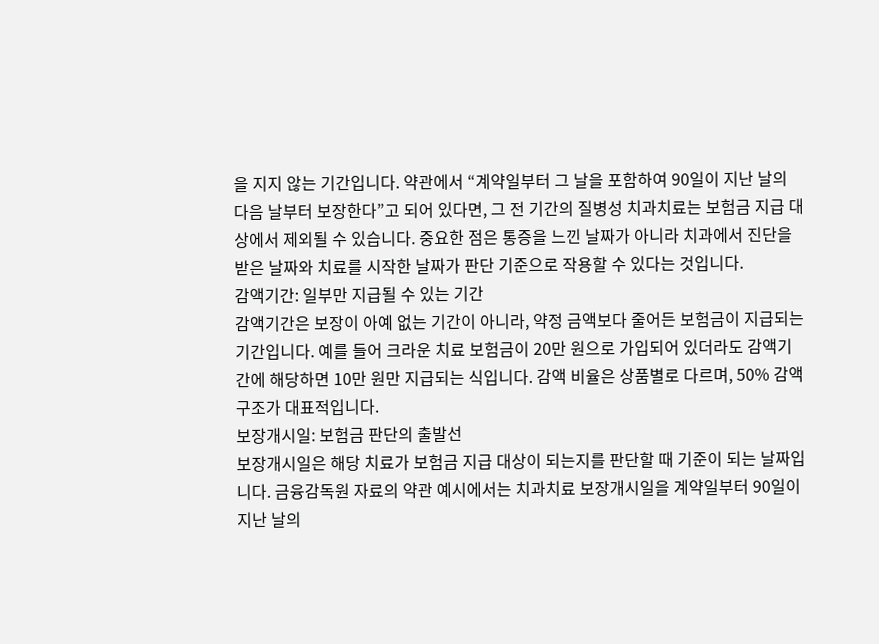을 지지 않는 기간입니다. 약관에서 “계약일부터 그 날을 포함하여 90일이 지난 날의 다음 날부터 보장한다”고 되어 있다면, 그 전 기간의 질병성 치과치료는 보험금 지급 대상에서 제외될 수 있습니다. 중요한 점은 통증을 느낀 날짜가 아니라 치과에서 진단을 받은 날짜와 치료를 시작한 날짜가 판단 기준으로 작용할 수 있다는 것입니다.
감액기간: 일부만 지급될 수 있는 기간
감액기간은 보장이 아예 없는 기간이 아니라, 약정 금액보다 줄어든 보험금이 지급되는 기간입니다. 예를 들어 크라운 치료 보험금이 20만 원으로 가입되어 있더라도 감액기간에 해당하면 10만 원만 지급되는 식입니다. 감액 비율은 상품별로 다르며, 50% 감액 구조가 대표적입니다.
보장개시일: 보험금 판단의 출발선
보장개시일은 해당 치료가 보험금 지급 대상이 되는지를 판단할 때 기준이 되는 날짜입니다. 금융감독원 자료의 약관 예시에서는 치과치료 보장개시일을 계약일부터 90일이 지난 날의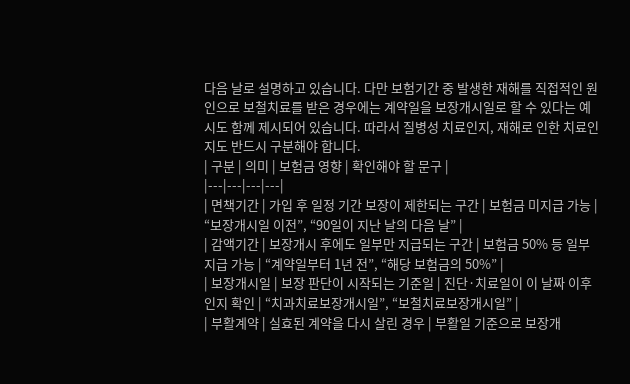다음 날로 설명하고 있습니다. 다만 보험기간 중 발생한 재해를 직접적인 원인으로 보철치료를 받은 경우에는 계약일을 보장개시일로 할 수 있다는 예시도 함께 제시되어 있습니다. 따라서 질병성 치료인지, 재해로 인한 치료인지도 반드시 구분해야 합니다.
| 구분 | 의미 | 보험금 영향 | 확인해야 할 문구 |
|---|---|---|---|
| 면책기간 | 가입 후 일정 기간 보장이 제한되는 구간 | 보험금 미지급 가능 | “보장개시일 이전”, “90일이 지난 날의 다음 날” |
| 감액기간 | 보장개시 후에도 일부만 지급되는 구간 | 보험금 50% 등 일부 지급 가능 | “계약일부터 1년 전”, “해당 보험금의 50%” |
| 보장개시일 | 보장 판단이 시작되는 기준일 | 진단·치료일이 이 날짜 이후인지 확인 | “치과치료보장개시일”, “보철치료보장개시일” |
| 부활계약 | 실효된 계약을 다시 살린 경우 | 부활일 기준으로 보장개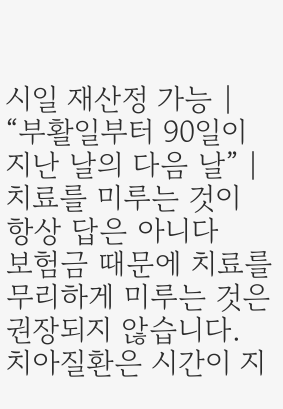시일 재산정 가능 | “부활일부터 90일이 지난 날의 다음 날” |
치료를 미루는 것이 항상 답은 아니다
보험금 때문에 치료를 무리하게 미루는 것은 권장되지 않습니다. 치아질환은 시간이 지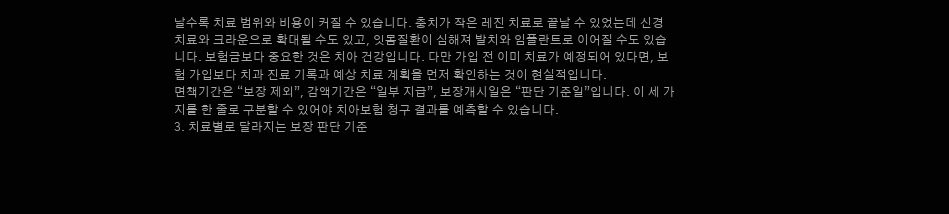날수록 치료 범위와 비용이 커질 수 있습니다. 충치가 작은 레진 치료로 끝날 수 있었는데 신경치료와 크라운으로 확대될 수도 있고, 잇몸질환이 심해져 발치와 임플란트로 이어질 수도 있습니다. 보험금보다 중요한 것은 치아 건강입니다. 다만 가입 전 이미 치료가 예정되어 있다면, 보험 가입보다 치과 진료 기록과 예상 치료 계획을 먼저 확인하는 것이 현실적입니다.
면책기간은 “보장 제외”, 감액기간은 “일부 지급”, 보장개시일은 “판단 기준일”입니다. 이 세 가지를 한 줄로 구분할 수 있어야 치아보험 청구 결과를 예측할 수 있습니다.
3. 치료별로 달라지는 보장 판단 기준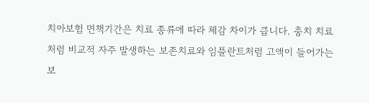치아보험 면책기간은 치료 종류에 따라 체감 차이가 큽니다. 충치 치료처럼 비교적 자주 발생하는 보존치료와 임플란트처럼 고액이 들어가는 보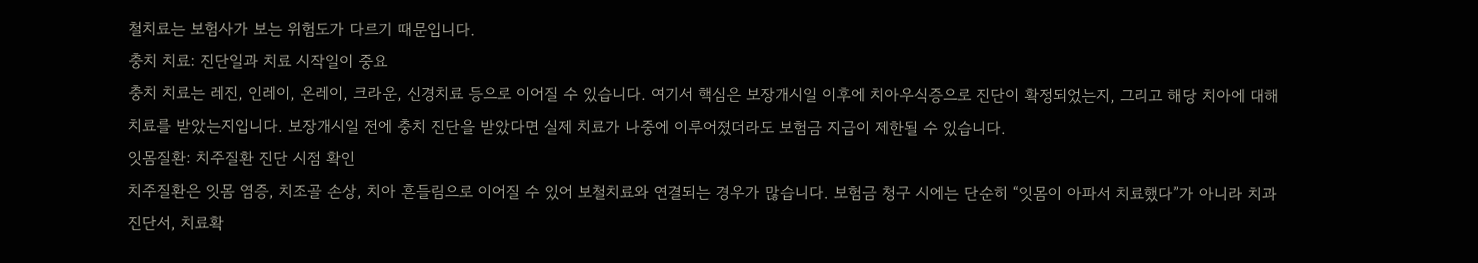철치료는 보험사가 보는 위험도가 다르기 때문입니다.
충치 치료: 진단일과 치료 시작일이 중요
충치 치료는 레진, 인레이, 온레이, 크라운, 신경치료 등으로 이어질 수 있습니다. 여기서 핵심은 보장개시일 이후에 치아우식증으로 진단이 확정되었는지, 그리고 해당 치아에 대해 치료를 받았는지입니다. 보장개시일 전에 충치 진단을 받았다면 실제 치료가 나중에 이루어졌더라도 보험금 지급이 제한될 수 있습니다.
잇몸질환: 치주질환 진단 시점 확인
치주질환은 잇몸 염증, 치조골 손상, 치아 흔들림으로 이어질 수 있어 보철치료와 연결되는 경우가 많습니다. 보험금 청구 시에는 단순히 “잇몸이 아파서 치료했다”가 아니라 치과 진단서, 치료확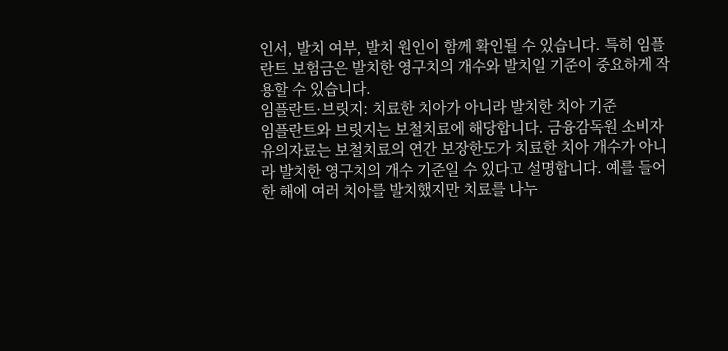인서, 발치 여부, 발치 원인이 함께 확인될 수 있습니다. 특히 임플란트 보험금은 발치한 영구치의 개수와 발치일 기준이 중요하게 작용할 수 있습니다.
임플란트·브릿지: 치료한 치아가 아니라 발치한 치아 기준
임플란트와 브릿지는 보철치료에 해당합니다. 금융감독원 소비자 유의자료는 보철치료의 연간 보장한도가 치료한 치아 개수가 아니라 발치한 영구치의 개수 기준일 수 있다고 설명합니다. 예를 들어 한 해에 여러 치아를 발치했지만 치료를 나누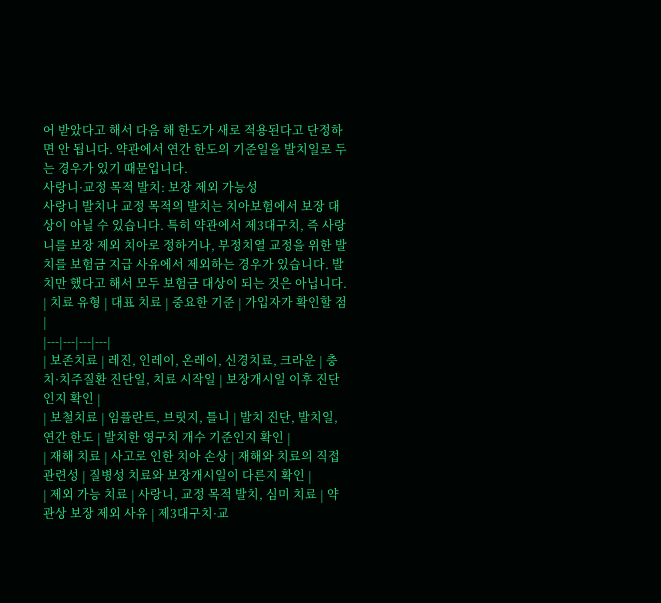어 받았다고 해서 다음 해 한도가 새로 적용된다고 단정하면 안 됩니다. 약관에서 연간 한도의 기준일을 발치일로 두는 경우가 있기 때문입니다.
사랑니·교정 목적 발치: 보장 제외 가능성
사랑니 발치나 교정 목적의 발치는 치아보험에서 보장 대상이 아닐 수 있습니다. 특히 약관에서 제3대구치, 즉 사랑니를 보장 제외 치아로 정하거나, 부정치열 교정을 위한 발치를 보험금 지급 사유에서 제외하는 경우가 있습니다. 발치만 했다고 해서 모두 보험금 대상이 되는 것은 아닙니다.
| 치료 유형 | 대표 치료 | 중요한 기준 | 가입자가 확인할 점 |
|---|---|---|---|
| 보존치료 | 레진, 인레이, 온레이, 신경치료, 크라운 | 충치·치주질환 진단일, 치료 시작일 | 보장개시일 이후 진단인지 확인 |
| 보철치료 | 임플란트, 브릿지, 틀니 | 발치 진단, 발치일, 연간 한도 | 발치한 영구치 개수 기준인지 확인 |
| 재해 치료 | 사고로 인한 치아 손상 | 재해와 치료의 직접 관련성 | 질병성 치료와 보장개시일이 다른지 확인 |
| 제외 가능 치료 | 사랑니, 교정 목적 발치, 심미 치료 | 약관상 보장 제외 사유 | 제3대구치·교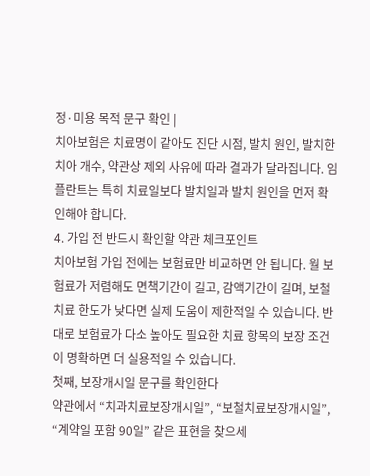정·미용 목적 문구 확인 |
치아보험은 치료명이 같아도 진단 시점, 발치 원인, 발치한 치아 개수, 약관상 제외 사유에 따라 결과가 달라집니다. 임플란트는 특히 치료일보다 발치일과 발치 원인을 먼저 확인해야 합니다.
4. 가입 전 반드시 확인할 약관 체크포인트
치아보험 가입 전에는 보험료만 비교하면 안 됩니다. 월 보험료가 저렴해도 면책기간이 길고, 감액기간이 길며, 보철치료 한도가 낮다면 실제 도움이 제한적일 수 있습니다. 반대로 보험료가 다소 높아도 필요한 치료 항목의 보장 조건이 명확하면 더 실용적일 수 있습니다.
첫째, 보장개시일 문구를 확인한다
약관에서 “치과치료보장개시일”, “보철치료보장개시일”, “계약일 포함 90일” 같은 표현을 찾으세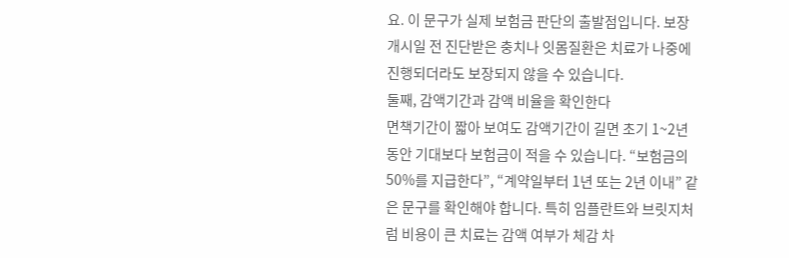요. 이 문구가 실제 보험금 판단의 출발점입니다. 보장개시일 전 진단받은 충치나 잇몸질환은 치료가 나중에 진행되더라도 보장되지 않을 수 있습니다.
둘째, 감액기간과 감액 비율을 확인한다
면책기간이 짧아 보여도 감액기간이 길면 초기 1~2년 동안 기대보다 보험금이 적을 수 있습니다. “보험금의 50%를 지급한다”, “계약일부터 1년 또는 2년 이내” 같은 문구를 확인해야 합니다. 특히 임플란트와 브릿지처럼 비용이 큰 치료는 감액 여부가 체감 차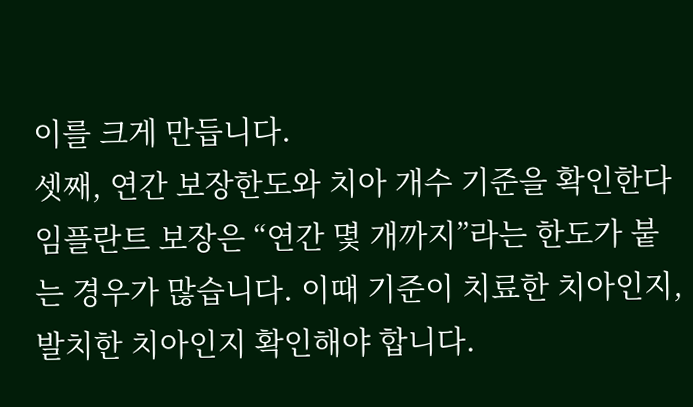이를 크게 만듭니다.
셋째, 연간 보장한도와 치아 개수 기준을 확인한다
임플란트 보장은 “연간 몇 개까지”라는 한도가 붙는 경우가 많습니다. 이때 기준이 치료한 치아인지, 발치한 치아인지 확인해야 합니다.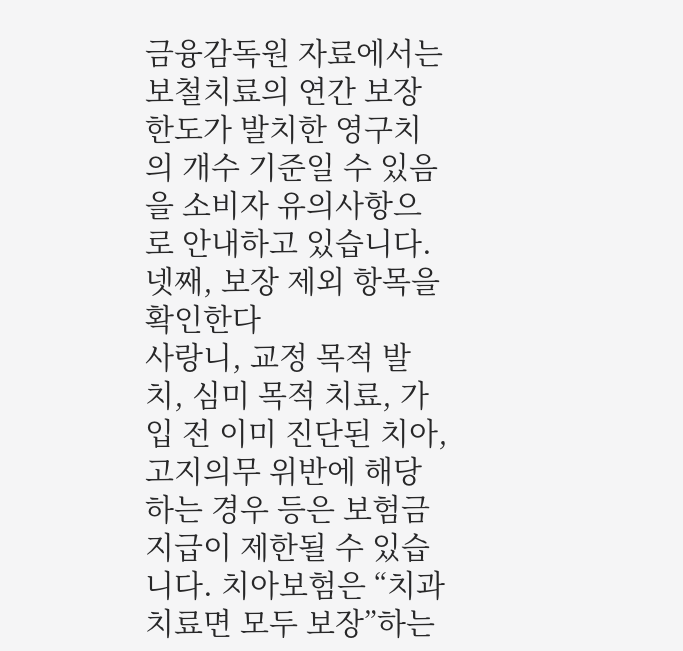금융감독원 자료에서는 보철치료의 연간 보장한도가 발치한 영구치의 개수 기준일 수 있음을 소비자 유의사항으로 안내하고 있습니다.
넷째, 보장 제외 항목을 확인한다
사랑니, 교정 목적 발치, 심미 목적 치료, 가입 전 이미 진단된 치아, 고지의무 위반에 해당하는 경우 등은 보험금 지급이 제한될 수 있습니다. 치아보험은 “치과 치료면 모두 보장”하는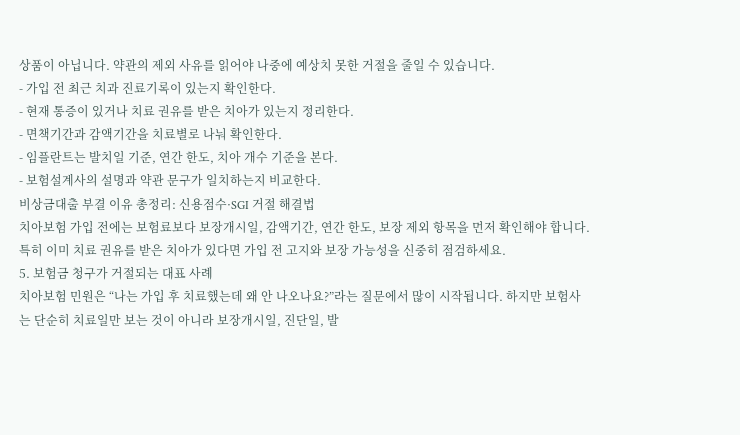상품이 아닙니다. 약관의 제외 사유를 읽어야 나중에 예상치 못한 거절을 줄일 수 있습니다.
- 가입 전 최근 치과 진료기록이 있는지 확인한다.
- 현재 통증이 있거나 치료 권유를 받은 치아가 있는지 정리한다.
- 면책기간과 감액기간을 치료별로 나눠 확인한다.
- 임플란트는 발치일 기준, 연간 한도, 치아 개수 기준을 본다.
- 보험설계사의 설명과 약관 문구가 일치하는지 비교한다.
비상금대출 부결 이유 총정리: 신용점수·SGI 거절 해결법
치아보험 가입 전에는 보험료보다 보장개시일, 감액기간, 연간 한도, 보장 제외 항목을 먼저 확인해야 합니다. 특히 이미 치료 권유를 받은 치아가 있다면 가입 전 고지와 보장 가능성을 신중히 점검하세요.
5. 보험금 청구가 거절되는 대표 사례
치아보험 민원은 “나는 가입 후 치료했는데 왜 안 나오나요?”라는 질문에서 많이 시작됩니다. 하지만 보험사는 단순히 치료일만 보는 것이 아니라 보장개시일, 진단일, 발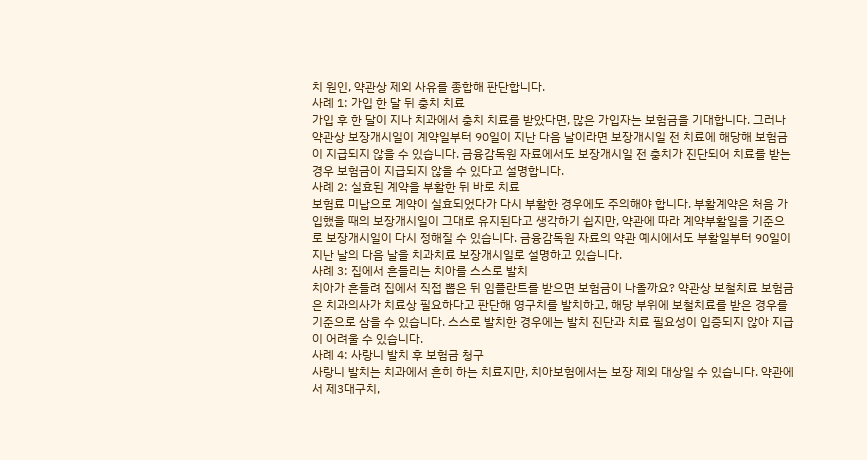치 원인, 약관상 제외 사유를 종합해 판단합니다.
사례 1: 가입 한 달 뒤 충치 치료
가입 후 한 달이 지나 치과에서 충치 치료를 받았다면, 많은 가입자는 보험금을 기대합니다. 그러나 약관상 보장개시일이 계약일부터 90일이 지난 다음 날이라면 보장개시일 전 치료에 해당해 보험금이 지급되지 않을 수 있습니다. 금융감독원 자료에서도 보장개시일 전 충치가 진단되어 치료를 받는 경우 보험금이 지급되지 않을 수 있다고 설명합니다.
사례 2: 실효된 계약을 부활한 뒤 바로 치료
보험료 미납으로 계약이 실효되었다가 다시 부활한 경우에도 주의해야 합니다. 부활계약은 처음 가입했을 때의 보장개시일이 그대로 유지된다고 생각하기 쉽지만, 약관에 따라 계약부활일을 기준으로 보장개시일이 다시 정해질 수 있습니다. 금융감독원 자료의 약관 예시에서도 부활일부터 90일이 지난 날의 다음 날을 치과치료 보장개시일로 설명하고 있습니다.
사례 3: 집에서 흔들리는 치아를 스스로 발치
치아가 흔들려 집에서 직접 뽑은 뒤 임플란트를 받으면 보험금이 나올까요? 약관상 보철치료 보험금은 치과의사가 치료상 필요하다고 판단해 영구치를 발치하고, 해당 부위에 보철치료를 받은 경우를 기준으로 삼을 수 있습니다. 스스로 발치한 경우에는 발치 진단과 치료 필요성이 입증되지 않아 지급이 어려울 수 있습니다.
사례 4: 사랑니 발치 후 보험금 청구
사랑니 발치는 치과에서 흔히 하는 치료지만, 치아보험에서는 보장 제외 대상일 수 있습니다. 약관에서 제3대구치,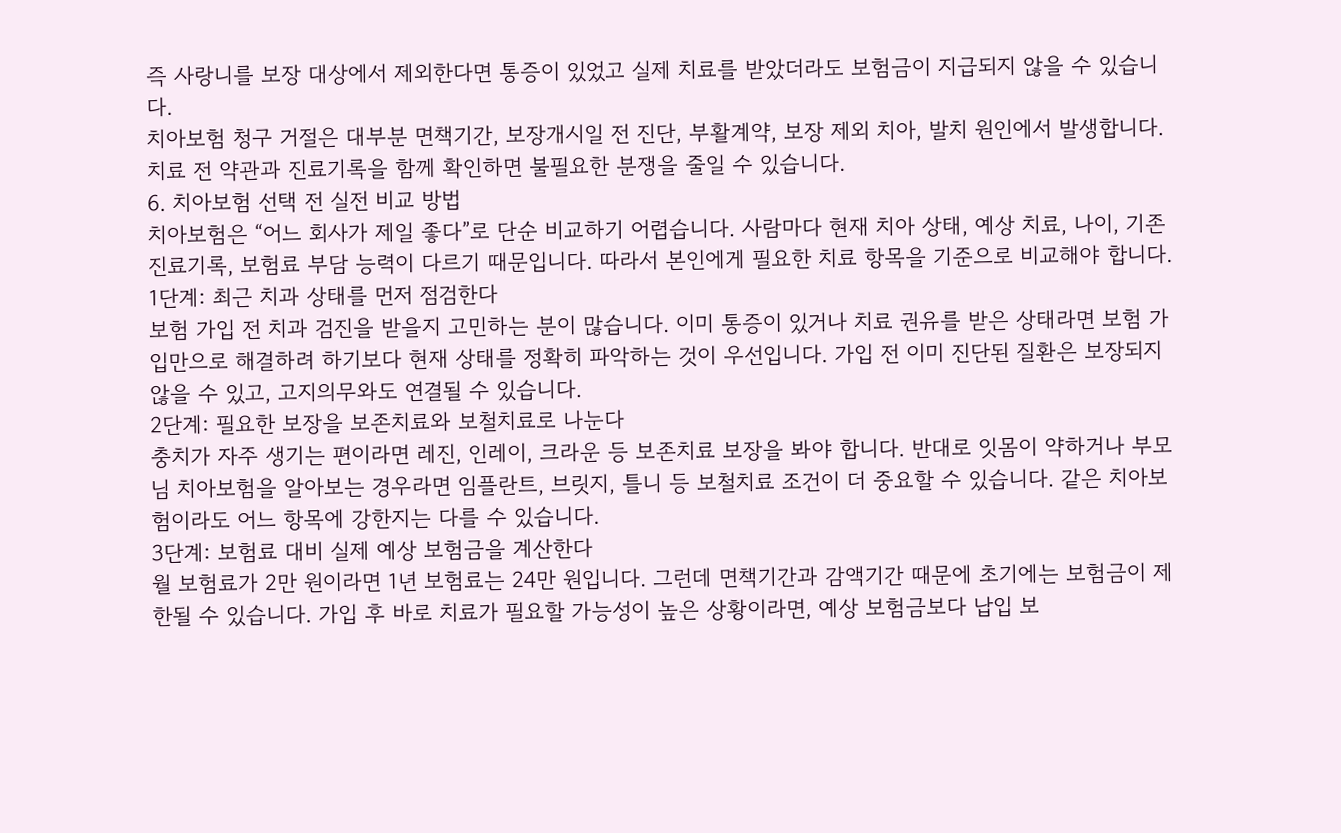즉 사랑니를 보장 대상에서 제외한다면 통증이 있었고 실제 치료를 받았더라도 보험금이 지급되지 않을 수 있습니다.
치아보험 청구 거절은 대부분 면책기간, 보장개시일 전 진단, 부활계약, 보장 제외 치아, 발치 원인에서 발생합니다. 치료 전 약관과 진료기록을 함께 확인하면 불필요한 분쟁을 줄일 수 있습니다.
6. 치아보험 선택 전 실전 비교 방법
치아보험은 “어느 회사가 제일 좋다”로 단순 비교하기 어렵습니다. 사람마다 현재 치아 상태, 예상 치료, 나이, 기존 진료기록, 보험료 부담 능력이 다르기 때문입니다. 따라서 본인에게 필요한 치료 항목을 기준으로 비교해야 합니다.
1단계: 최근 치과 상태를 먼저 점검한다
보험 가입 전 치과 검진을 받을지 고민하는 분이 많습니다. 이미 통증이 있거나 치료 권유를 받은 상태라면 보험 가입만으로 해결하려 하기보다 현재 상태를 정확히 파악하는 것이 우선입니다. 가입 전 이미 진단된 질환은 보장되지 않을 수 있고, 고지의무와도 연결될 수 있습니다.
2단계: 필요한 보장을 보존치료와 보철치료로 나눈다
충치가 자주 생기는 편이라면 레진, 인레이, 크라운 등 보존치료 보장을 봐야 합니다. 반대로 잇몸이 약하거나 부모님 치아보험을 알아보는 경우라면 임플란트, 브릿지, 틀니 등 보철치료 조건이 더 중요할 수 있습니다. 같은 치아보험이라도 어느 항목에 강한지는 다를 수 있습니다.
3단계: 보험료 대비 실제 예상 보험금을 계산한다
월 보험료가 2만 원이라면 1년 보험료는 24만 원입니다. 그런데 면책기간과 감액기간 때문에 초기에는 보험금이 제한될 수 있습니다. 가입 후 바로 치료가 필요할 가능성이 높은 상황이라면, 예상 보험금보다 납입 보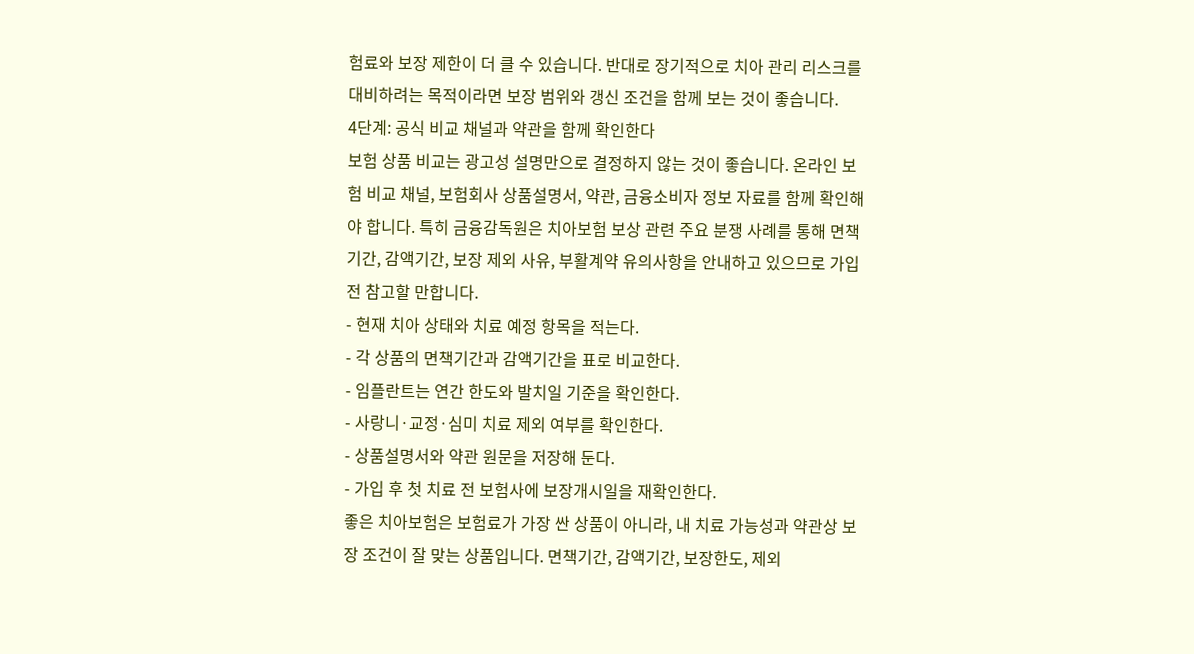험료와 보장 제한이 더 클 수 있습니다. 반대로 장기적으로 치아 관리 리스크를 대비하려는 목적이라면 보장 범위와 갱신 조건을 함께 보는 것이 좋습니다.
4단계: 공식 비교 채널과 약관을 함께 확인한다
보험 상품 비교는 광고성 설명만으로 결정하지 않는 것이 좋습니다. 온라인 보험 비교 채널, 보험회사 상품설명서, 약관, 금융소비자 정보 자료를 함께 확인해야 합니다. 특히 금융감독원은 치아보험 보상 관련 주요 분쟁 사례를 통해 면책기간, 감액기간, 보장 제외 사유, 부활계약 유의사항을 안내하고 있으므로 가입 전 참고할 만합니다.
- 현재 치아 상태와 치료 예정 항목을 적는다.
- 각 상품의 면책기간과 감액기간을 표로 비교한다.
- 임플란트는 연간 한도와 발치일 기준을 확인한다.
- 사랑니·교정·심미 치료 제외 여부를 확인한다.
- 상품설명서와 약관 원문을 저장해 둔다.
- 가입 후 첫 치료 전 보험사에 보장개시일을 재확인한다.
좋은 치아보험은 보험료가 가장 싼 상품이 아니라, 내 치료 가능성과 약관상 보장 조건이 잘 맞는 상품입니다. 면책기간, 감액기간, 보장한도, 제외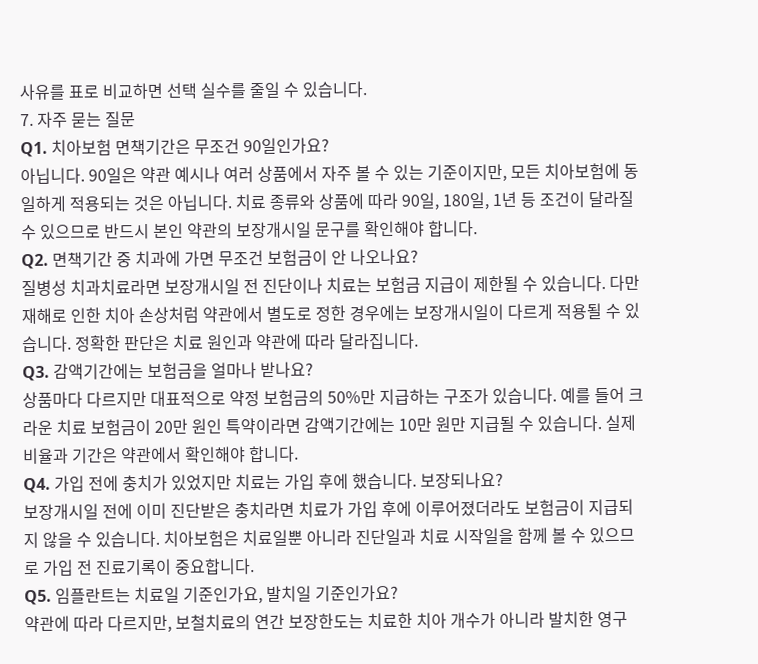사유를 표로 비교하면 선택 실수를 줄일 수 있습니다.
7. 자주 묻는 질문
Q1. 치아보험 면책기간은 무조건 90일인가요?
아닙니다. 90일은 약관 예시나 여러 상품에서 자주 볼 수 있는 기준이지만, 모든 치아보험에 동일하게 적용되는 것은 아닙니다. 치료 종류와 상품에 따라 90일, 180일, 1년 등 조건이 달라질 수 있으므로 반드시 본인 약관의 보장개시일 문구를 확인해야 합니다.
Q2. 면책기간 중 치과에 가면 무조건 보험금이 안 나오나요?
질병성 치과치료라면 보장개시일 전 진단이나 치료는 보험금 지급이 제한될 수 있습니다. 다만 재해로 인한 치아 손상처럼 약관에서 별도로 정한 경우에는 보장개시일이 다르게 적용될 수 있습니다. 정확한 판단은 치료 원인과 약관에 따라 달라집니다.
Q3. 감액기간에는 보험금을 얼마나 받나요?
상품마다 다르지만 대표적으로 약정 보험금의 50%만 지급하는 구조가 있습니다. 예를 들어 크라운 치료 보험금이 20만 원인 특약이라면 감액기간에는 10만 원만 지급될 수 있습니다. 실제 비율과 기간은 약관에서 확인해야 합니다.
Q4. 가입 전에 충치가 있었지만 치료는 가입 후에 했습니다. 보장되나요?
보장개시일 전에 이미 진단받은 충치라면 치료가 가입 후에 이루어졌더라도 보험금이 지급되지 않을 수 있습니다. 치아보험은 치료일뿐 아니라 진단일과 치료 시작일을 함께 볼 수 있으므로 가입 전 진료기록이 중요합니다.
Q5. 임플란트는 치료일 기준인가요, 발치일 기준인가요?
약관에 따라 다르지만, 보철치료의 연간 보장한도는 치료한 치아 개수가 아니라 발치한 영구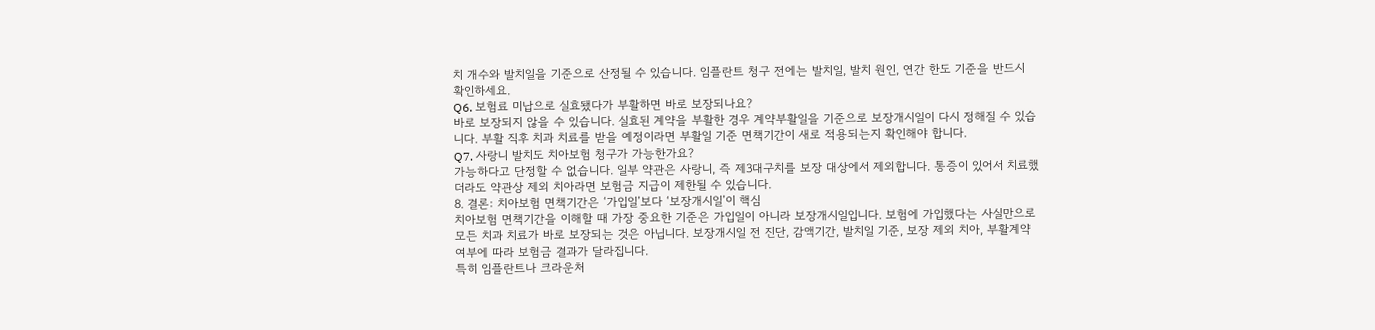치 개수와 발치일을 기준으로 산정될 수 있습니다. 임플란트 청구 전에는 발치일, 발치 원인, 연간 한도 기준을 반드시 확인하세요.
Q6. 보험료 미납으로 실효됐다가 부활하면 바로 보장되나요?
바로 보장되지 않을 수 있습니다. 실효된 계약을 부활한 경우 계약부활일을 기준으로 보장개시일이 다시 정해질 수 있습니다. 부활 직후 치과 치료를 받을 예정이라면 부활일 기준 면책기간이 새로 적용되는지 확인해야 합니다.
Q7. 사랑니 발치도 치아보험 청구가 가능한가요?
가능하다고 단정할 수 없습니다. 일부 약관은 사랑니, 즉 제3대구치를 보장 대상에서 제외합니다. 통증이 있어서 치료했더라도 약관상 제외 치아라면 보험금 지급이 제한될 수 있습니다.
8. 결론: 치아보험 면책기간은 ‘가입일’보다 ‘보장개시일’이 핵심
치아보험 면책기간을 이해할 때 가장 중요한 기준은 가입일이 아니라 보장개시일입니다. 보험에 가입했다는 사실만으로 모든 치과 치료가 바로 보장되는 것은 아닙니다. 보장개시일 전 진단, 감액기간, 발치일 기준, 보장 제외 치아, 부활계약 여부에 따라 보험금 결과가 달라집니다.
특히 임플란트나 크라운처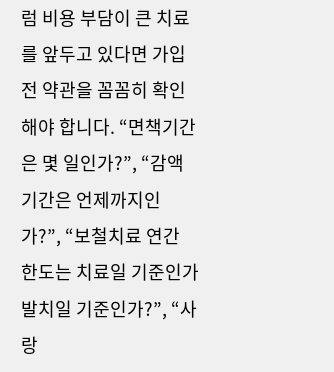럼 비용 부담이 큰 치료를 앞두고 있다면 가입 전 약관을 꼼꼼히 확인해야 합니다. “면책기간은 몇 일인가?”, “감액기간은 언제까지인가?”, “보철치료 연간 한도는 치료일 기준인가 발치일 기준인가?”, “사랑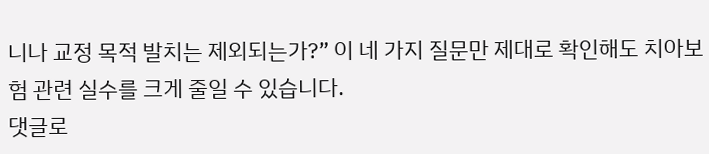니나 교정 목적 발치는 제외되는가?” 이 네 가지 질문만 제대로 확인해도 치아보험 관련 실수를 크게 줄일 수 있습니다.
댓글로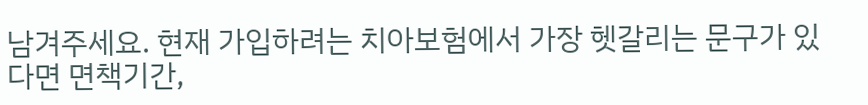남겨주세요. 현재 가입하려는 치아보험에서 가장 헷갈리는 문구가 있다면 면책기간,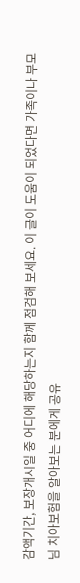감액기간, 보장개시일 중 어디에 해당하는지 함께 점검해 보세요. 이 글이 도움이 되었다면 가족이나 부모님 치아보험을 알아보는 분에게 공유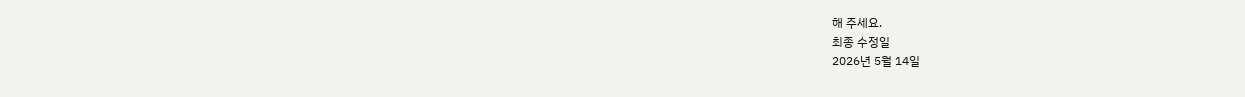해 주세요.
최종 수정일
2026년 5월 14일